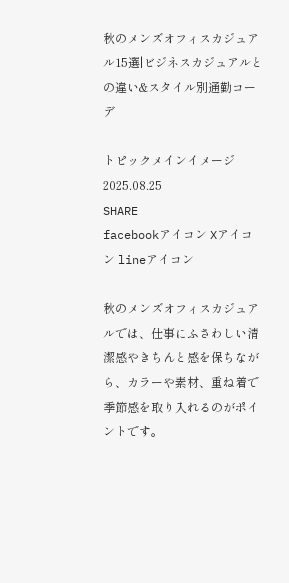秋のメンズオフィスカジュアル15選|ビジネスカジュアルとの違い&スタイル別通勤コーデ

トピックメインイメージ
2025.08.25
SHARE
facebookアイコン Xアイコン lineアイコン

秋のメンズオフィスカジュアルでは、仕事にふさわしい清潔感やきちんと感を保ちながら、カラーや素材、重ね着で季節感を取り入れるのがポイントです。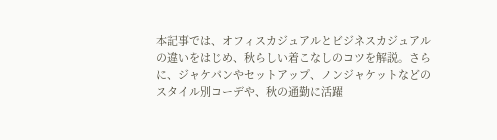本記事では、オフィスカジュアルとビジネスカジュアルの違いをはじめ、秋らしい着こなしのコツを解説。さらに、ジャケパンやセットアップ、ノンジャケットなどのスタイル別コーデや、秋の通勤に活躍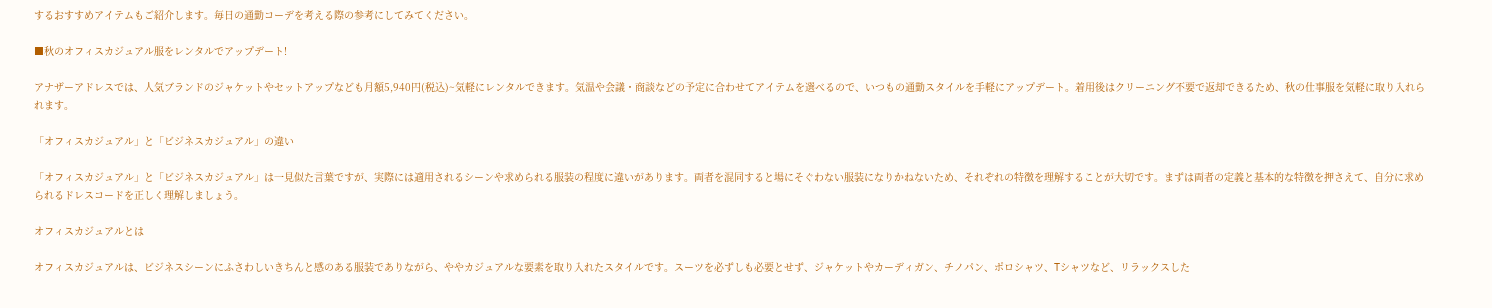するおすすめアイテムもご紹介します。毎日の通勤コーデを考える際の参考にしてみてください。

■秋のオフィスカジュアル服をレンタルでアップデート!

アナザーアドレスでは、人気ブランドのジャケットやセットアップなども月額5,940円(税込)~気軽にレンタルできます。気温や会議・商談などの予定に合わせてアイテムを選べるので、いつもの通勤スタイルを手軽にアップデート。着用後はクリーニング不要で返却できるため、秋の仕事服を気軽に取り入れられます。

「オフィスカジュアル」と「ビジネスカジュアル」の違い

「オフィスカジュアル」と「ビジネスカジュアル」は一見似た言葉ですが、実際には適用されるシーンや求められる服装の程度に違いがあります。両者を混同すると場にそぐわない服装になりかねないため、それぞれの特徴を理解することが大切です。まずは両者の定義と基本的な特徴を押さえて、自分に求められるドレスコードを正しく理解しましょう。

オフィスカジュアルとは

オフィスカジュアルは、ビジネスシーンにふさわしいきちんと感のある服装でありながら、ややカジュアルな要素を取り入れたスタイルです。スーツを必ずしも必要とせず、ジャケットやカーディガン、チノパン、ポロシャツ、Tシャツなど、リラックスした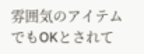雰囲気のアイテムでもOKとされて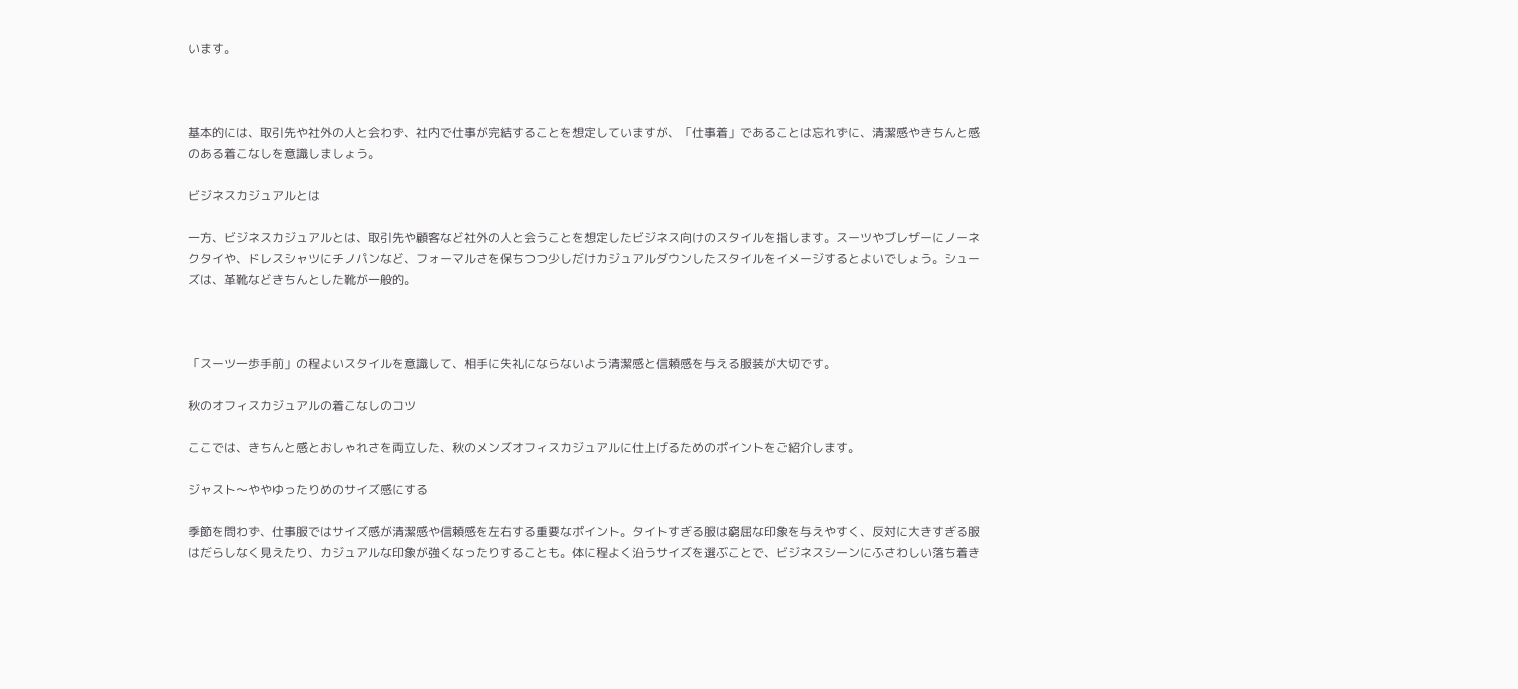います。



基本的には、取引先や社外の人と会わず、社内で仕事が完結することを想定していますが、「仕事着」であることは忘れずに、清潔感やきちんと感のある着こなしを意識しましょう。

ビジネスカジュアルとは

一方、ビジネスカジュアルとは、取引先や顧客など社外の人と会うことを想定したビジネス向けのスタイルを指します。スーツやブレザーにノーネクタイや、ドレスシャツにチノパンなど、フォーマルさを保ちつつ少しだけカジュアルダウンしたスタイルをイメージするとよいでしょう。シューズは、革靴などきちんとした靴が一般的。



「スーツ一歩手前」の程よいスタイルを意識して、相手に失礼にならないよう清潔感と信頼感を与える服装が大切です。

秋のオフィスカジュアルの着こなしのコツ

ここでは、きちんと感とおしゃれさを両立した、秋のメンズオフィスカジュアルに仕上げるためのポイントをご紹介します。

ジャスト〜ややゆったりめのサイズ感にする

季節を問わず、仕事服ではサイズ感が清潔感や信頼感を左右する重要なポイント。タイトすぎる服は窮屈な印象を与えやすく、反対に大きすぎる服はだらしなく見えたり、カジュアルな印象が強くなったりすることも。体に程よく沿うサイズを選ぶことで、ビジネスシーンにふさわしい落ち着き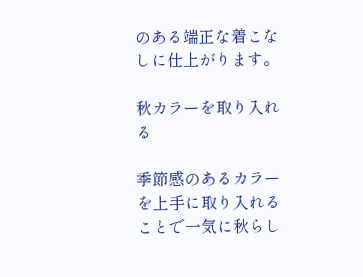のある端正な着こなしに仕上がります。

秋カラーを取り入れる

季節感のあるカラーを上手に取り入れることで一気に秋らし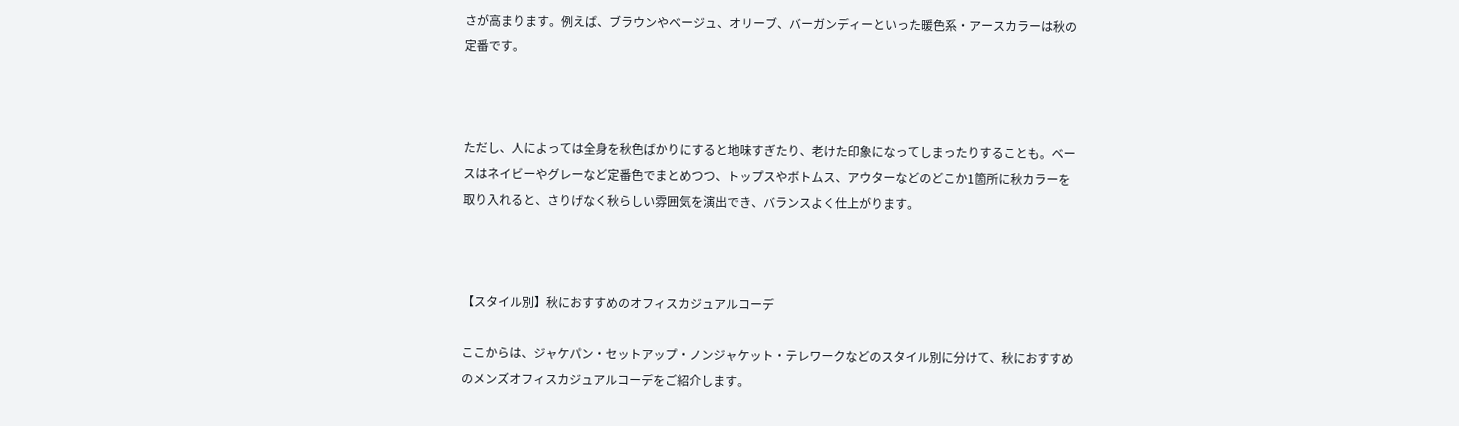さが高まります。例えば、ブラウンやベージュ、オリーブ、バーガンディーといった暖色系・アースカラーは秋の定番です。



ただし、人によっては全身を秋色ばかりにすると地味すぎたり、老けた印象になってしまったりすることも。ベースはネイビーやグレーなど定番色でまとめつつ、トップスやボトムス、アウターなどのどこか1箇所に秋カラーを取り入れると、さりげなく秋らしい雰囲気を演出でき、バランスよく仕上がります。



【スタイル別】秋におすすめのオフィスカジュアルコーデ

ここからは、ジャケパン・セットアップ・ノンジャケット・テレワークなどのスタイル別に分けて、秋におすすめのメンズオフィスカジュアルコーデをご紹介します。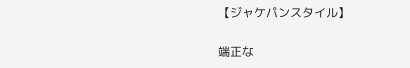【ジャケパンスタイル】

端正な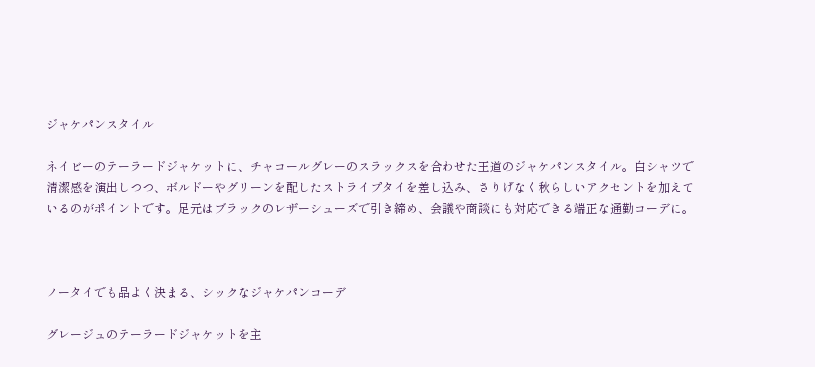ジャケパンスタイル

ネイビーのテーラードジャケットに、チャコールグレーのスラックスを合わせた王道のジャケパンスタイル。白シャツで清潔感を演出しつつ、ボルドーやグリーンを配したストライプタイを差し込み、さりげなく秋らしいアクセントを加えているのがポイントです。足元はブラックのレザーシューズで引き締め、会議や商談にも対応できる端正な通勤コーデに。



ノータイでも品よく決まる、シックなジャケパンコーデ

グレージュのテーラードジャケットを主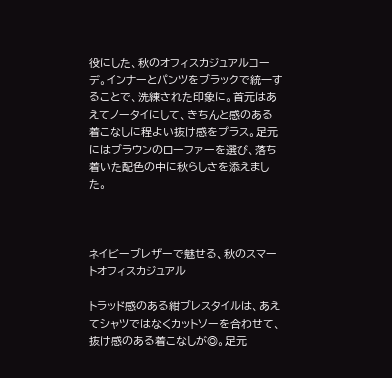役にした、秋のオフィスカジュアルコーデ。インナーとパンツをブラックで統一することで、洗練された印象に。首元はあえてノータイにして、きちんと感のある着こなしに程よい抜け感をプラス。足元にはブラウンのローファーを選び、落ち着いた配色の中に秋らしさを添えました。



ネイビーブレザーで魅せる、秋のスマートオフィスカジュアル

トラッド感のある紺ブレスタイルは、あえてシャツではなくカットソーを合わせて、抜け感のある着こなしが◎。足元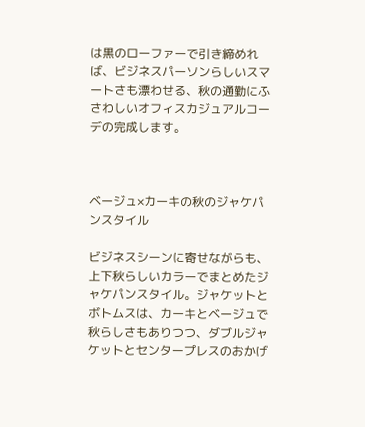は黒のローファーで引き締めれば、ビジネスパーソンらしいスマートさも漂わせる、秋の通勤にふさわしいオフィスカジュアルコーデの完成します。



ベージュ×カーキの秋のジャケパンスタイル

ビジネスシーンに寄せながらも、上下秋らしいカラーでまとめたジャケパンスタイル。ジャケットとボトムスは、カーキとベージュで秋らしさもありつつ、ダブルジャケットとセンタープレスのおかげ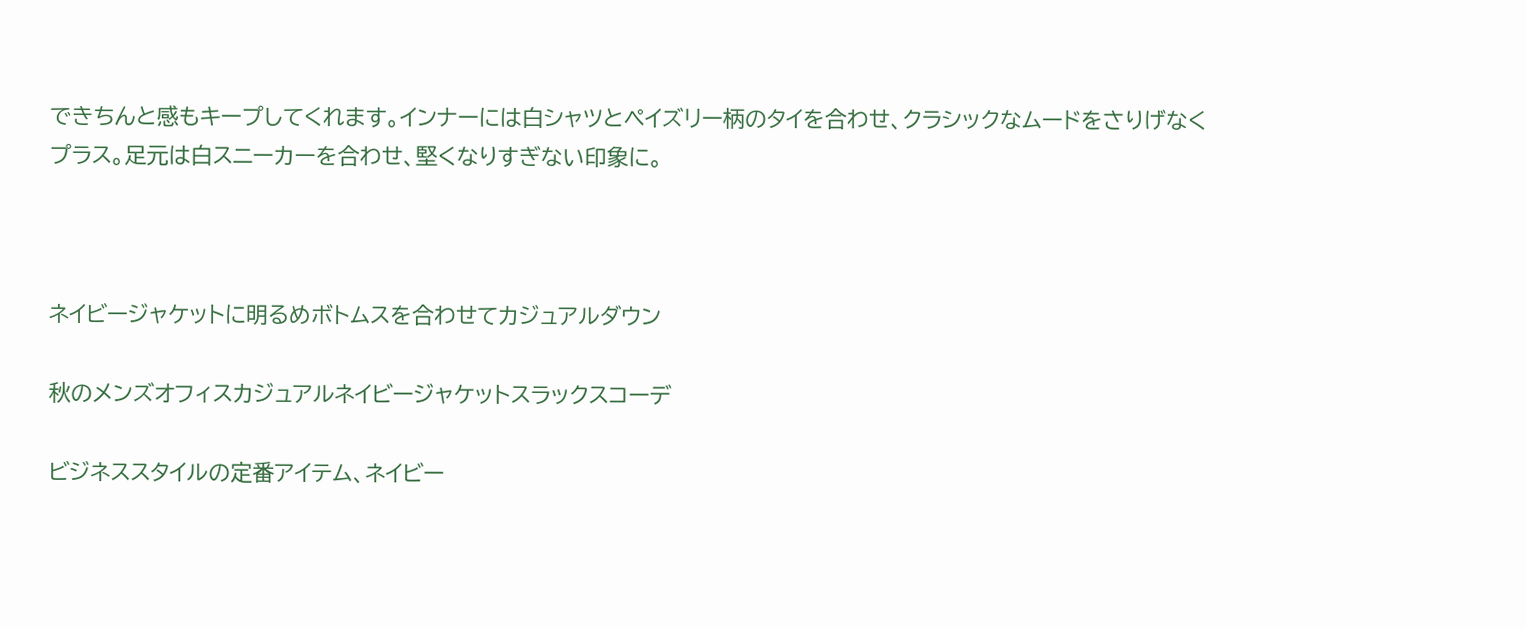できちんと感もキープしてくれます。インナーには白シャツとペイズリー柄のタイを合わせ、クラシックなムードをさりげなくプラス。足元は白スニーカーを合わせ、堅くなりすぎない印象に。



ネイビージャケットに明るめボトムスを合わせてカジュアルダウン

秋のメンズオフィスカジュアルネイビージャケットスラックスコーデ

ビジネススタイルの定番アイテム、ネイビー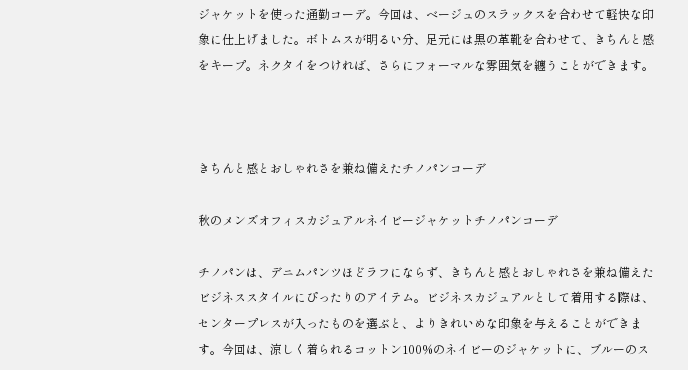ジャケットを使った通勤コーデ。今回は、ベージュのスラックスを合わせて軽快な印象に仕上げました。ボトムスが明るい分、足元には黒の革靴を合わせて、きちんと感をキープ。ネクタイをつければ、さらにフォーマルな雰囲気を纏うことができます。



きちんと感とおしゃれさを兼ね備えたチノパンコーデ

秋のメンズオフィスカジュアルネイビージャケットチノパンコーデ

チノパンは、デニムパンツほどラフにならず、きちんと感とおしゃれさを兼ね備えたビジネススタイルにぴったりのアイテム。ビジネスカジュアルとして着用する際は、センタープレスが入ったものを選ぶと、よりきれいめな印象を与えることができます。今回は、涼しく着られるコットン100%のネイビーのジャケットに、ブルーのス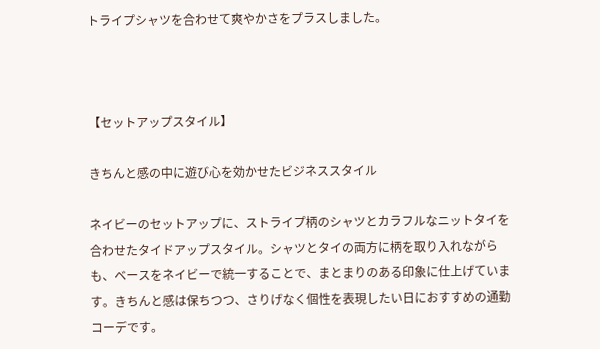トライプシャツを合わせて爽やかさをプラスしました。



【セットアップスタイル】

きちんと感の中に遊び心を効かせたビジネススタイル

ネイビーのセットアップに、ストライプ柄のシャツとカラフルなニットタイを合わせたタイドアップスタイル。シャツとタイの両方に柄を取り入れながらも、ベースをネイビーで統一することで、まとまりのある印象に仕上げています。きちんと感は保ちつつ、さりげなく個性を表現したい日におすすめの通勤コーデです。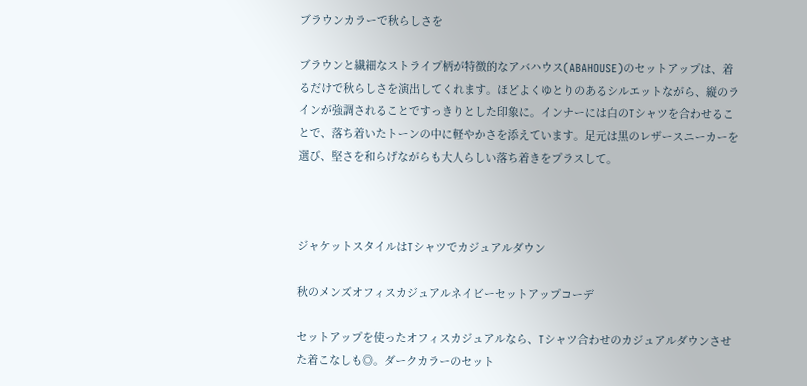ブラウンカラーで秋らしさを

ブラウンと繊細なストライプ柄が特徴的なアバハウス(ABAHOUSE)のセットアップは、着るだけで秋らしさを演出してくれます。ほどよくゆとりのあるシルエットながら、縦のラインが強調されることですっきりとした印象に。インナーには白のTシャツを合わせることで、落ち着いたトーンの中に軽やかさを添えています。足元は黒のレザースニーカーを選び、堅さを和らげながらも大人らしい落ち着きをプラスして。



ジャケットスタイルはTシャツでカジュアルダウン

秋のメンズオフィスカジュアルネイビーセットアップコーデ

セットアップを使ったオフィスカジュアルなら、Tシャツ合わせのカジュアルダウンさせた着こなしも◎。ダークカラーのセット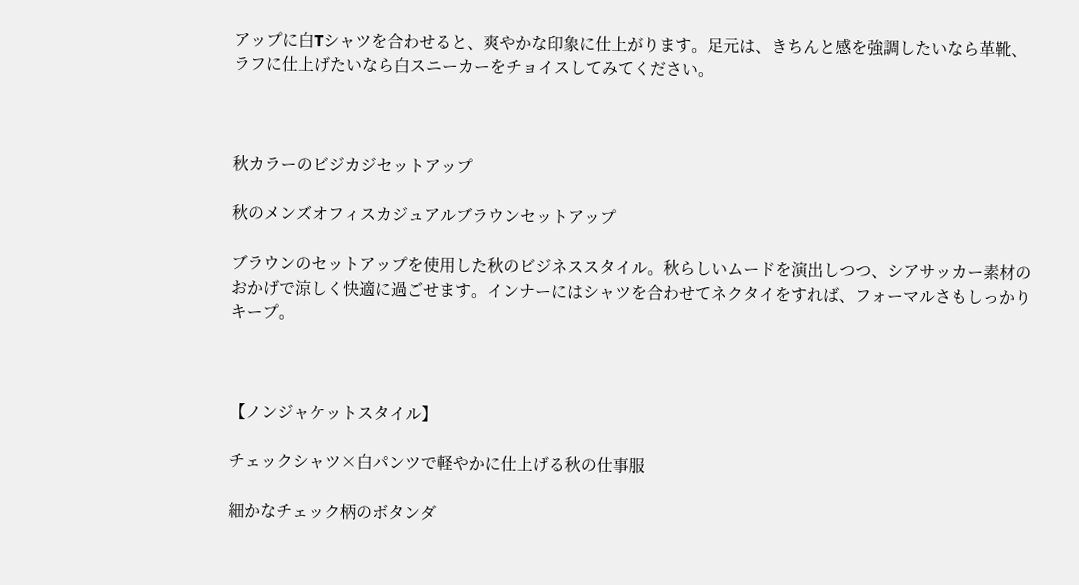アップに白Tシャツを合わせると、爽やかな印象に仕上がります。足元は、きちんと感を強調したいなら革靴、ラフに仕上げたいなら白スニーカーをチョイスしてみてください。



秋カラーのビジカジセットアップ

秋のメンズオフィスカジュアルブラウンセットアップ

ブラウンのセットアップを使用した秋のビジネススタイル。秋らしいムードを演出しつつ、シアサッカー素材のおかげで涼しく快適に過ごせます。インナーにはシャツを合わせてネクタイをすれば、フォーマルさもしっかりキープ。



【ノンジャケットスタイル】

チェックシャツ×白パンツで軽やかに仕上げる秋の仕事服

細かなチェック柄のボタンダ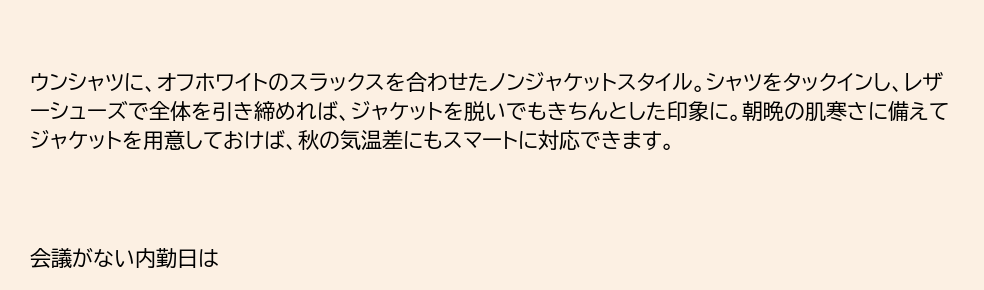ウンシャツに、オフホワイトのスラックスを合わせたノンジャケットスタイル。シャツをタックインし、レザーシューズで全体を引き締めれば、ジャケットを脱いでもきちんとした印象に。朝晩の肌寒さに備えてジャケットを用意しておけば、秋の気温差にもスマートに対応できます。



会議がない内勤日は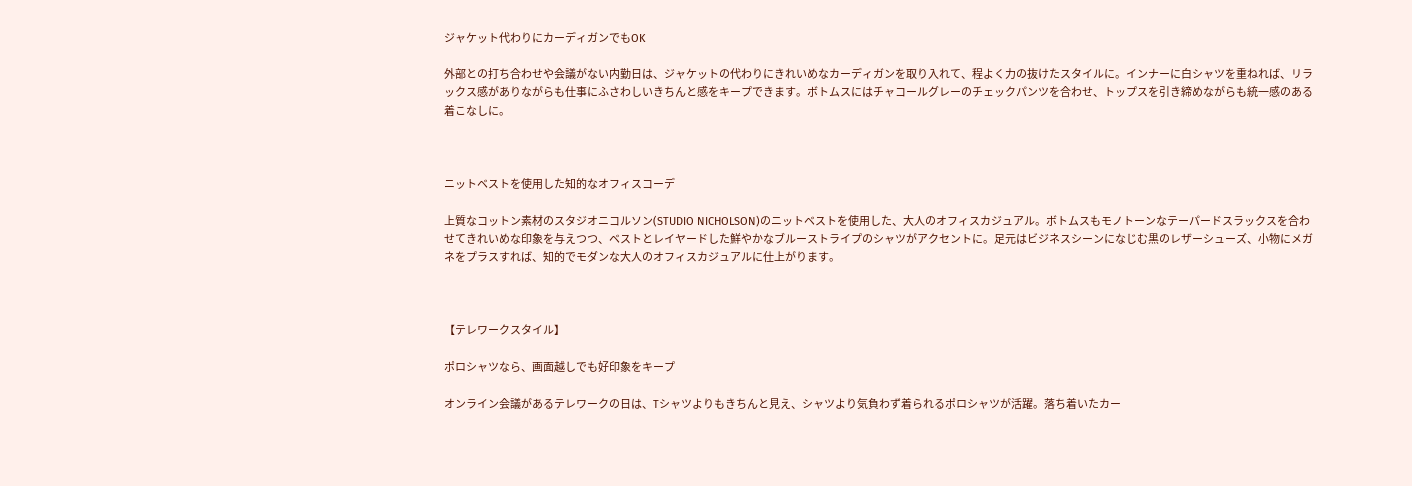ジャケット代わりにカーディガンでもOK

外部との打ち合わせや会議がない内勤日は、ジャケットの代わりにきれいめなカーディガンを取り入れて、程よく力の抜けたスタイルに。インナーに白シャツを重ねれば、リラックス感がありながらも仕事にふさわしいきちんと感をキープできます。ボトムスにはチャコールグレーのチェックパンツを合わせ、トップスを引き締めながらも統一感のある着こなしに。



ニットベストを使用した知的なオフィスコーデ

上質なコットン素材のスタジオニコルソン(STUDIO NICHOLSON)のニットベストを使用した、大人のオフィスカジュアル。ボトムスもモノトーンなテーパードスラックスを合わせてきれいめな印象を与えつつ、ベストとレイヤードした鮮やかなブルーストライプのシャツがアクセントに。足元はビジネスシーンになじむ黒のレザーシューズ、小物にメガネをプラスすれば、知的でモダンな大人のオフィスカジュアルに仕上がります。



【テレワークスタイル】

ポロシャツなら、画面越しでも好印象をキープ

オンライン会議があるテレワークの日は、Tシャツよりもきちんと見え、シャツより気負わず着られるポロシャツが活躍。落ち着いたカー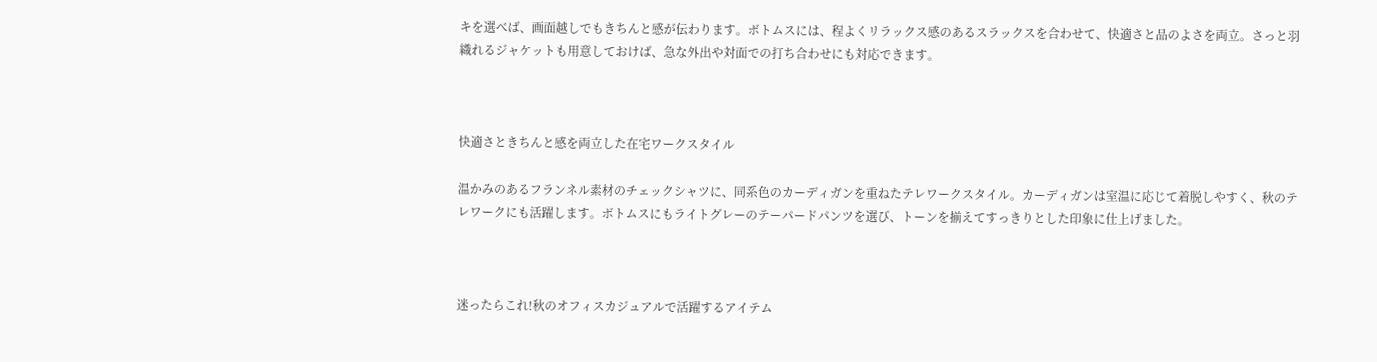キを選べば、画面越しでもきちんと感が伝わります。ボトムスには、程よくリラックス感のあるスラックスを合わせて、快適さと品のよさを両立。さっと羽織れるジャケットも用意しておけば、急な外出や対面での打ち合わせにも対応できます。



快適さときちんと感を両立した在宅ワークスタイル

温かみのあるフランネル素材のチェックシャツに、同系色のカーディガンを重ねたテレワークスタイル。カーディガンは室温に応じて着脱しやすく、秋のテレワークにも活躍します。ボトムスにもライトグレーのテーパードパンツを選び、トーンを揃えてすっきりとした印象に仕上げました。



迷ったらこれ!秋のオフィスカジュアルで活躍するアイテム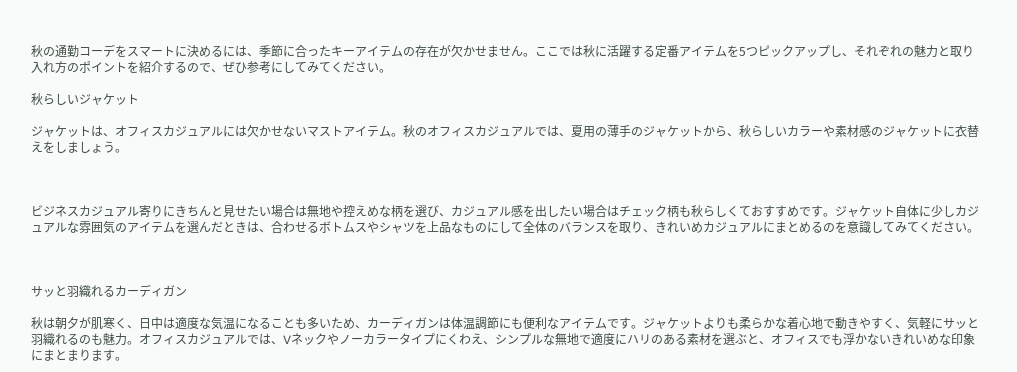秋の通勤コーデをスマートに決めるには、季節に合ったキーアイテムの存在が欠かせません。ここでは秋に活躍する定番アイテムを5つピックアップし、それぞれの魅力と取り入れ方のポイントを紹介するので、ぜひ参考にしてみてください。

秋らしいジャケット

ジャケットは、オフィスカジュアルには欠かせないマストアイテム。秋のオフィスカジュアルでは、夏用の薄手のジャケットから、秋らしいカラーや素材感のジャケットに衣替えをしましょう。



ビジネスカジュアル寄りにきちんと見せたい場合は無地や控えめな柄を選び、カジュアル感を出したい場合はチェック柄も秋らしくておすすめです。ジャケット自体に少しカジュアルな雰囲気のアイテムを選んだときは、合わせるボトムスやシャツを上品なものにして全体のバランスを取り、きれいめカジュアルにまとめるのを意識してみてください。



サッと羽織れるカーディガン

秋は朝夕が肌寒く、日中は適度な気温になることも多いため、カーディガンは体温調節にも便利なアイテムです。ジャケットよりも柔らかな着心地で動きやすく、気軽にサッと羽織れるのも魅力。オフィスカジュアルでは、Vネックやノーカラータイプにくわえ、シンプルな無地で適度にハリのある素材を選ぶと、オフィスでも浮かないきれいめな印象にまとまります。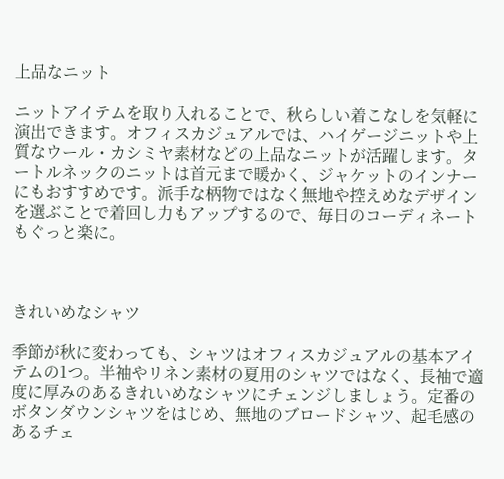上品なニット

ニットアイテムを取り入れることで、秋らしい着こなしを気軽に演出できます。オフィスカジュアルでは、ハイゲージニットや上質なウール・カシミヤ素材などの上品なニットが活躍します。タートルネックのニットは首元まで暖かく、ジャケットのインナーにもおすすめです。派手な柄物ではなく無地や控えめなデザインを選ぶことで着回し力もアップするので、毎日のコーディネートもぐっと楽に。



きれいめなシャツ

季節が秋に変わっても、シャツはオフィスカジュアルの基本アイテムの1つ。半袖やリネン素材の夏用のシャツではなく、長袖で適度に厚みのあるきれいめなシャツにチェンジしましょう。定番のボタンダウンシャツをはじめ、無地のブロードシャツ、起毛感のあるチェ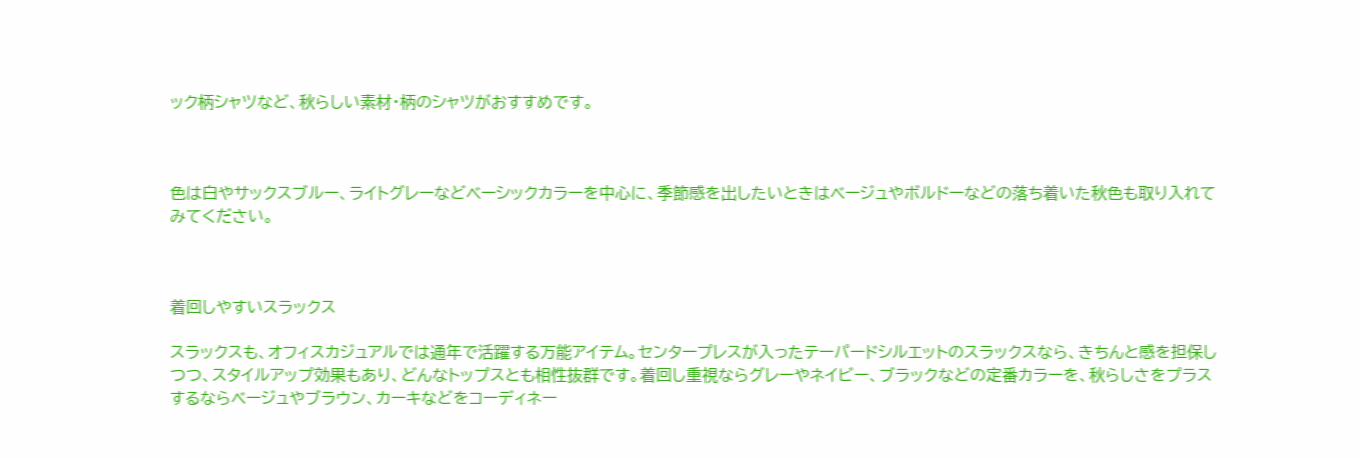ック柄シャツなど、秋らしい素材・柄のシャツがおすすめです。



色は白やサックスブルー、ライトグレーなどベーシックカラーを中心に、季節感を出したいときはベージュやボルドーなどの落ち着いた秋色も取り入れてみてください。



着回しやすいスラックス

スラックスも、オフィスカジュアルでは通年で活躍する万能アイテム。センタープレスが入ったテーパードシルエットのスラックスなら、きちんと感を担保しつつ、スタイルアップ効果もあり、どんなトップスとも相性抜群です。着回し重視ならグレーやネイビー、ブラックなどの定番カラーを、秋らしさをプラスするならベージュやブラウン、カーキなどをコーディネー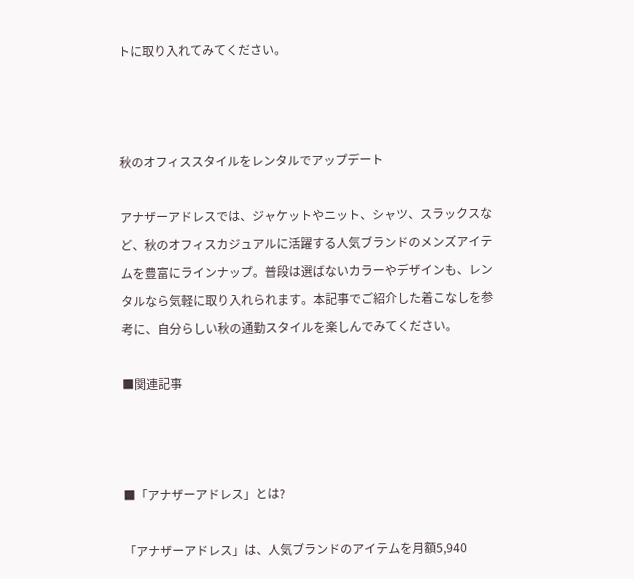トに取り入れてみてください。



秋のオフィススタイルをレンタルでアップデート

アナザーアドレスでは、ジャケットやニット、シャツ、スラックスなど、秋のオフィスカジュアルに活躍する人気ブランドのメンズアイテムを豊富にラインナップ。普段は選ばないカラーやデザインも、レンタルなら気軽に取り入れられます。本記事でご紹介した着こなしを参考に、自分らしい秋の通勤スタイルを楽しんでみてください。

■関連記事



■「アナザーアドレス」とは?

「アナザーアドレス」は、人気ブランドのアイテムを月額5,940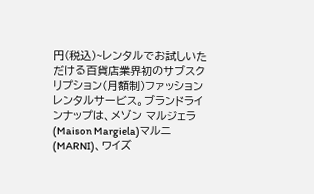円(税込)~レンタルでお試しいただける百貨店業界初のサブスクリプション(月額制)ファッションレンタルサービス。ブランドラインナップは、メゾン マルジェラ(Maison Margiela)マルニ(MARNI)、ワイズ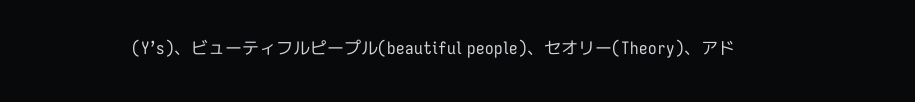(Y’s)、ビューティフルピープル(beautiful people)、セオリー(Theory)、アド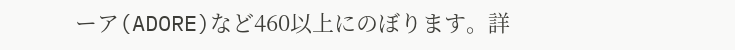ーア(ADORE)など460以上にのぼります。詳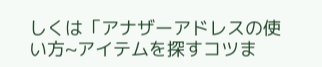しくは「アナザーアドレスの使い方~アイテムを探すコツま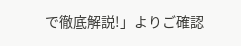で徹底解説!」よりご確認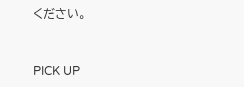ください。



PICK UP